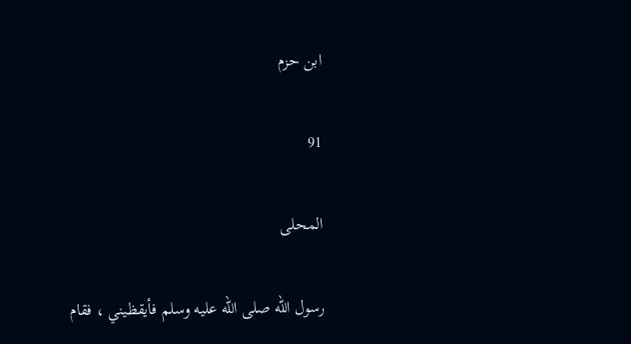ابن حزم

91

المحلى

رسول الله صلى الله عليه وسلم فأيقظيني ، فقام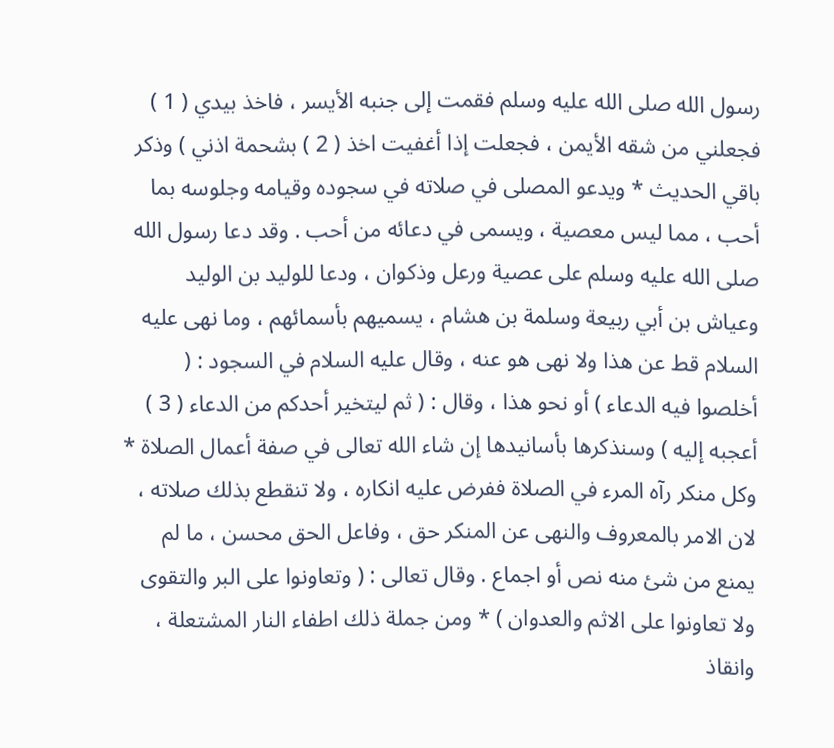رسول الله صلى الله عليه وسلم فقمت إلى جنبه الأيسر ، فاخذ بيدي ( 1 ) فجعلني من شقه الأيمن ، فجعلت إذا أغفيت اخذ ( 2 ) بشحمة اذني ) وذكر باقي الحديث * ويدعو المصلى في صلاته في سجوده وقيامه وجلوسه بما أحب ، مما ليس معصية ، ويسمى في دعائه من أحب . وقد دعا رسول الله صلى الله عليه وسلم على عصية ورعل وذكوان ، ودعا للوليد بن الوليد وعياش بن أبي ربيعة وسلمة بن هشام ، يسميهم بأسمائهم ، وما نهى عليه السلام قط عن هذا ولا نهى هو عنه ، وقال عليه السلام في السجود : ( أخلصوا فيه الدعاء ) أو نحو هذا ، وقال : ( ثم ليتخير أحدكم من الدعاء ( 3 ) أعجبه إليه ) وسنذكرها بأسانيدها إن شاء الله تعالى في صفة أعمال الصلاة * وكل منكر رآه المرء في الصلاة ففرض عليه انكاره ، ولا تنقطع بذلك صلاته ، لان الامر بالمعروف والنهى عن المنكر حق ، وفاعل الحق محسن ، ما لم يمنع من شئ منه نص أو اجماع . وقال تعالى : ( وتعاونوا على البر والتقوى ولا تعاونوا على الاثم والعدوان ) * ومن جملة ذلك اطفاء النار المشتعلة ، وانقاذ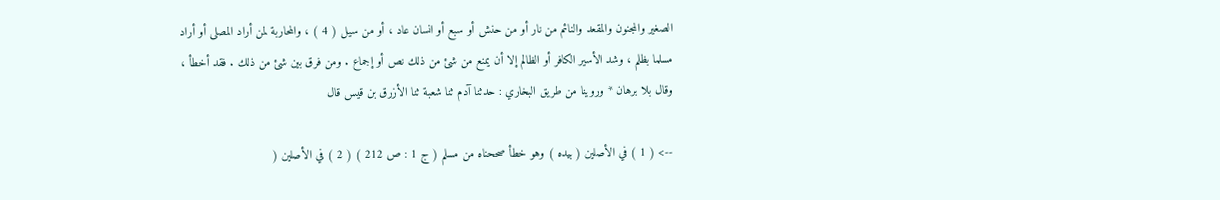الصغير والمجنون والمقعد والنائم من نار أو من حنش أو سبع أو انسان عاد ، أو من سيل ( 4 ) ، والمحاربة لمن أراد المصلى أو أراد مسلما بظلم ، وشد الأسير الكافر أو الظالم إلا أن يمنع من شئ من ذلك نص أو إجماع . ومن فرق بين شئ من ذلك . فقد أخطأ ، وقال بلا برهان * وروينا من طريق البخاري : حدثنا آدم ثنا شعبة ثنا الأزرق بن قيس قال

--> ( 1 ) في الأصلين ( بيده ) وهو خطأ صححناه من مسلم ( ج 1 : ص 212 ) ( 2 ) في الأصلين (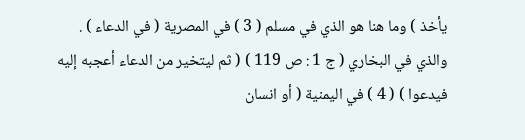يأخذ ) وما هنا هو الذي في مسلم ( 3 ) في المصرية ( في الدعاء ) . والذي في البخاري ( ج 1 : ص 119 ) ( ثم ليتخير من الدعاء أعجبه إليه فيدعوا ) ( 4 ) في اليمنية ( أو انسان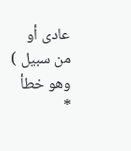عادى أو من سبيل ) وهو خطأ *